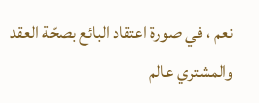نعم ، في صورة اعتقاد البائع بصحّة العقد والمشتري عالم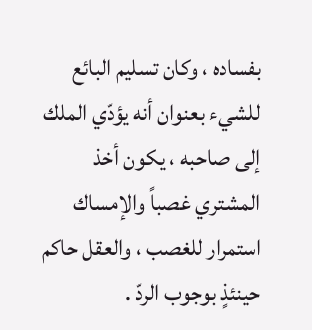بفساده ، وكان تسليم البائع للشيء بعنوان أنه يؤدّي الملك إلى صاحبه ، يكون أخذ المشتري غصباً والإمساك استمرار للغصب ، والعقل حاكم حينئذٍ بوجوب الردّ .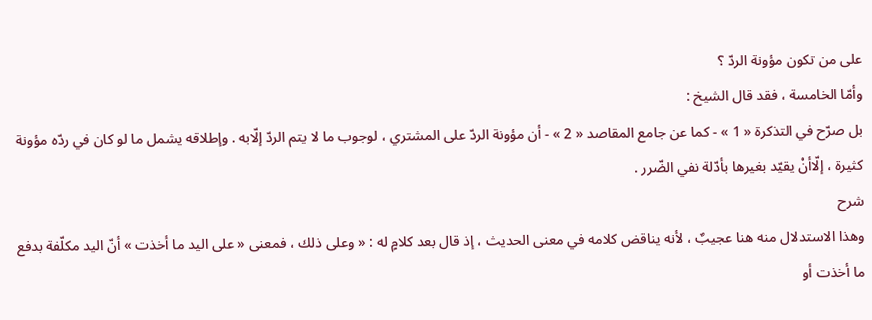على من تكون مؤونة الردّ ؟
وأمّا الخامسة ، فقد قال الشيخ :
بل صرّح في التذكرة « 1 » - كما عن جامع المقاصد « 2 » - أن مؤونة الردّ على المشتري ، لوجوب ما لا يتم الردّ إلّابه . وإطلاقه يشمل ما لو كان في ردّه مؤونة كثيرة ، إلّاأنْ يقيّد بغيرها بأدّلة نفي الضّرر .
شرح
وهذا الاستدلال منه هنا عجيبٌ ، لأنه يناقض كلامه في معنى الحديث ، إذ قال بعد كلامٍ له : « وعلى ذلك ، فمعنى « على اليد ما أخذت » أنّ اليد مكلّفة بدفع ما أخذت أو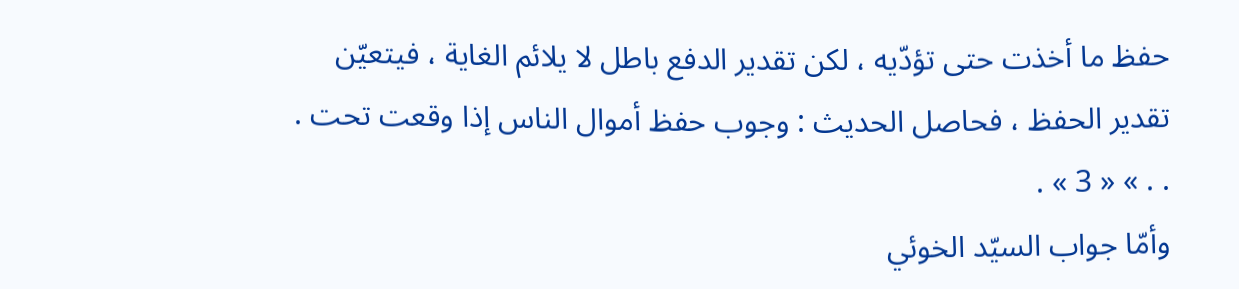حفظ ما أخذت حتى تؤدّيه ، لكن تقدير الدفع باطل لا يلائم الغاية ، فيتعيّن تقدير الحفظ ، فحاصل الحديث : وجوب حفظ أموال الناس إذا وقعت تحت . . . » « 3 » .
وأمّا جواب السيّد الخوئي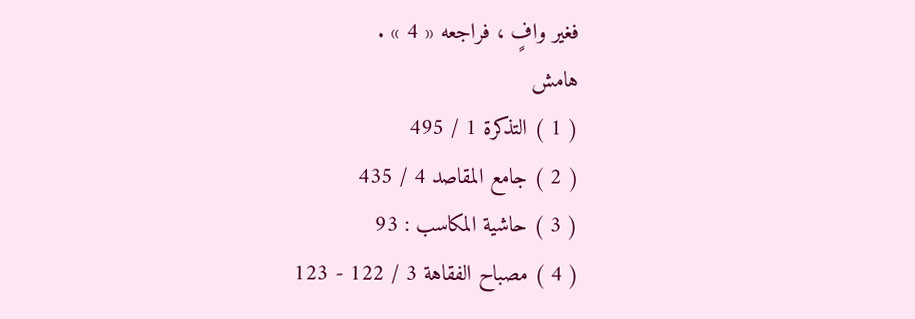فغير وافٍ ، فراجعه « 4 » .
هامش
( 1 ) التذكرة 1 / 495
( 2 ) جامع المقاصد 4 / 435
( 3 ) حاشية المكاسب : 93
( 4 ) مصباح الفقاهة 3 / 122 - 123